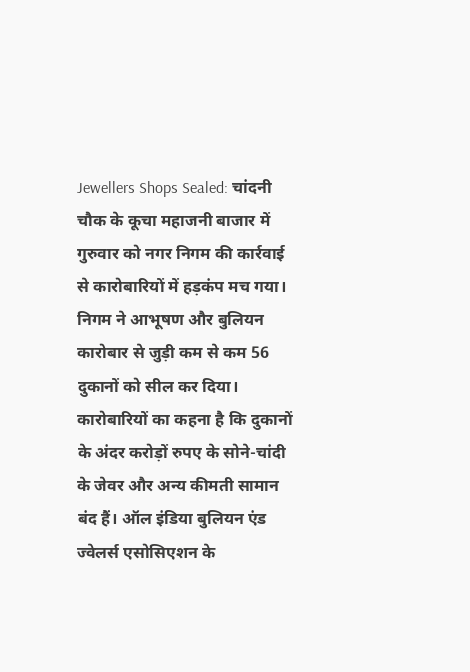Jewellers Shops Sealed: चांदनी चौक के कूचा महाजनी बाजार में गुरुवार को नगर निगम की कार्रवाई से कारोबारियों में हड़कंप मच गया। निगम ने आभूषण और बुलियन कारोबार से जुड़ी कम से कम 56 दुकानों को सील कर दिया। कारोबारियों का कहना है कि दुकानों के अंदर करोड़ों रुपए के सोने-चांदी के जेवर और अन्य कीमती सामान बंद हैं। ऑल इंडिया बुलियन एंड ज्वेलर्स एसोसिएशन के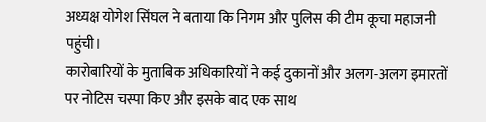अध्यक्ष योगेश सिंघल ने बताया कि निगम और पुलिस की टीम कूचा महाजनी पहुंची।
कारोबारियों के मुताबिक अधिकारियों ने कई दुकानों और अलग-अलग इमारतों पर नोटिस चस्पा किए और इसके बाद एक साथ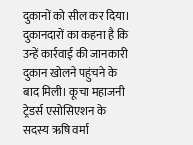दुकानों को सील कर दिया। दुकानदारों का कहना है कि उन्हें कार्रवाई की जानकारी दुकान खोलने पहुंचने के बाद मिली। कूचा महाजनी ट्रेडर्स एसोसिएशन के सदस्य ऋषि वर्मा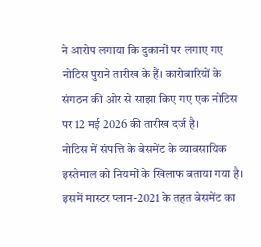ने आरोप लगाया कि दुकानों पर लगाए गए नोटिस पुराने तारीख के हैं। कारोबारियों के संगठन की ओर से साझा किए गए एक नोटिस पर 12 मई 2026 की तारीख दर्ज है।
नोटिस में संपत्ति के बेसमेंट के व्यावसायिक इस्तेमाल को नियमों के खिलाफ बताया गया है। इसमें मास्टर प्लान-2021 के तहत बेसमेंट का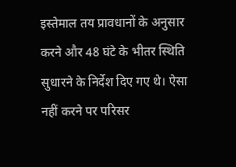इस्तेमाल तय प्रावधानों के अनुसार करने और 48 घंटे के भीतर स्थिति सुधारने के निर्देश दिए गए थे। ऐसा नहीं करने पर परिसर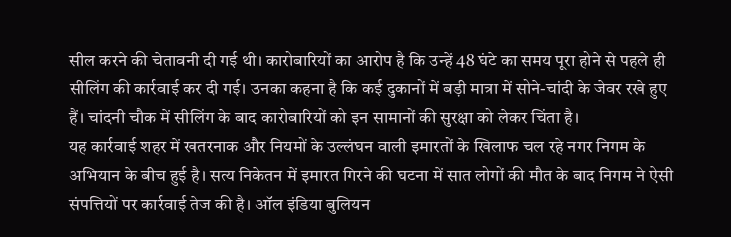सील करने की चेतावनी दी गई थी। कारोबारियों का आरोप है कि उन्हें 48 घंटे का समय पूरा होने से पहले ही सीलिंग की कार्रवाई कर दी गई। उनका कहना है कि कई दुकानों में बड़ी मात्रा में सोने-चांदी के जेवर रखे हुए हैं। चांदनी चौक में सीलिंग के बाद कारोबारियों को इन सामानों की सुरक्षा को लेकर चिंता है।
यह कार्रवाई शहर में खतरनाक और नियमों के उल्लंघन वाली इमारतों के खिलाफ चल रहे नगर निगम के अभियान के बीच हुई है। सत्य निकेतन में इमारत गिरने की घटना में सात लोगों की मौत के बाद निगम ने ऐसी संपत्तियों पर कार्रवाई तेज की है। ऑल इंडिया बुलियन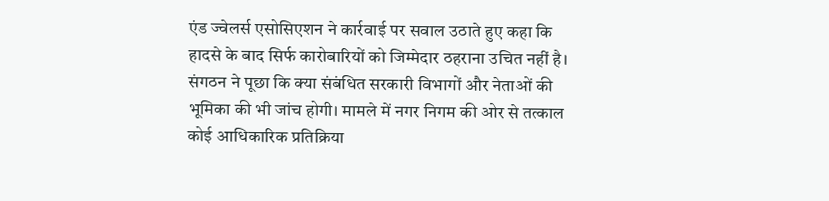एंड ज्वेलर्स एसोसिएशन ने कार्रवाई पर सवाल उठाते हुए कहा कि हादसे के बाद सिर्फ कारोबारियों को जिम्मेदार ठहराना उचित नहीं है। संगठन ने पूछा कि क्या संबंधित सरकारी विभागों और नेताओं की भूमिका की भी जांच होगी। मामले में नगर निगम की ओर से तत्काल कोई आधिकारिक प्रतिक्रिया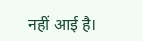नहीं आई है।